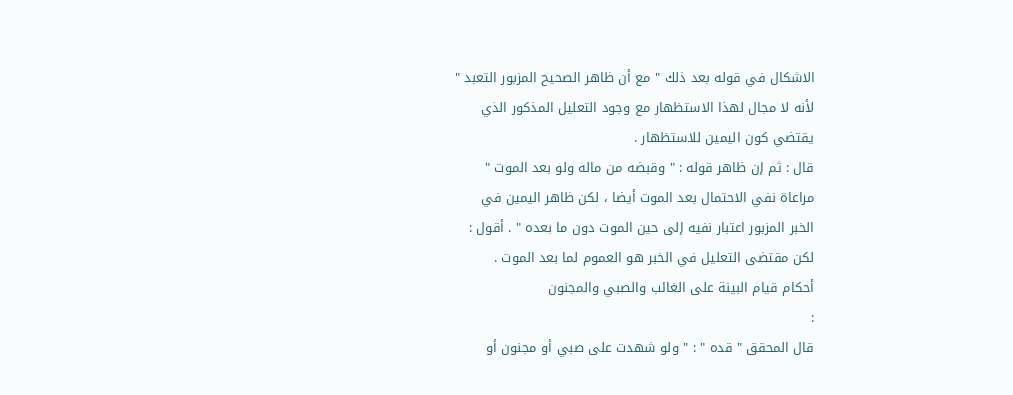الاشكال في قوله بعد ذلك " مع أن ظاهر الصحيح المزبور التعبد "
لأنه لا مجال لهذا الاستظهار مع وجود التعليل المذكور الذي
يقتضي كون اليمين للاستظهار .
قال : ثم إن ظاهر قوله : " وقبضه من ماله ولو بعد الموت "
مراعاة نفي الاحتمال بعد الموت أيضا ، لكن ظاهر اليمين في
الخبر المزبور اعتبار نفيه إلى حين الموت دون ما بعده " . أقول :
لكن مقتضى التعليل في الخبر هو العموم لما بعد الموت .
أحكام قيام البينة على الغائب والصبي والمجنون
:
قال المحقق " قده " : " ولو شهدت على صبي أو مجنون أو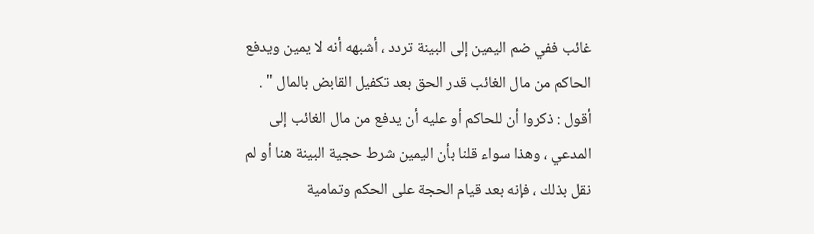غائب ففي ضم اليمين إلى البينة تردد ، أشبهه أنه لا يمين ويدفع
الحاكم من مال الغائب قدر الحق بعد تكفيل القابض بالمال " .
أقول : ذكروا أن للحاكم أو عليه أن يدفع من مال الغائب إلى
المدعي ، وهذا سواء قلنا بأن اليمين شرط حجية البينة هنا أو لم
نقل بذلك ، فإنه بعد قيام الحجة على الحكم وتمامية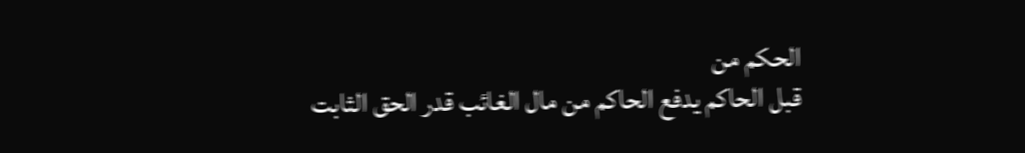الحكم من
قبل الحاكم يدفع الحاكم من مال الغائب قدر الحق الثابت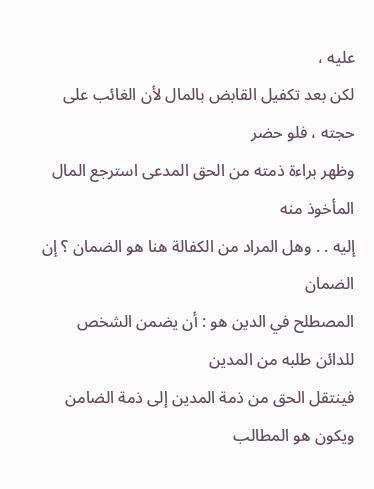عليه ،
لكن بعد تكفيل القابض بالمال لأن الغائب على حجته ، فلو حضر
وظهر براءة ذمته من الحق المدعى استرجع المال المأخوذ منه
إليه . . وهل المراد من الكفالة هنا هو الضمان ؟ إن الضمان
المصطلح في الدين هو : أن يضمن الشخص للدائن طلبه من المدين
فينتقل الحق من ذمة المدين إلى ذمة الضامن ويكون هو المطالب